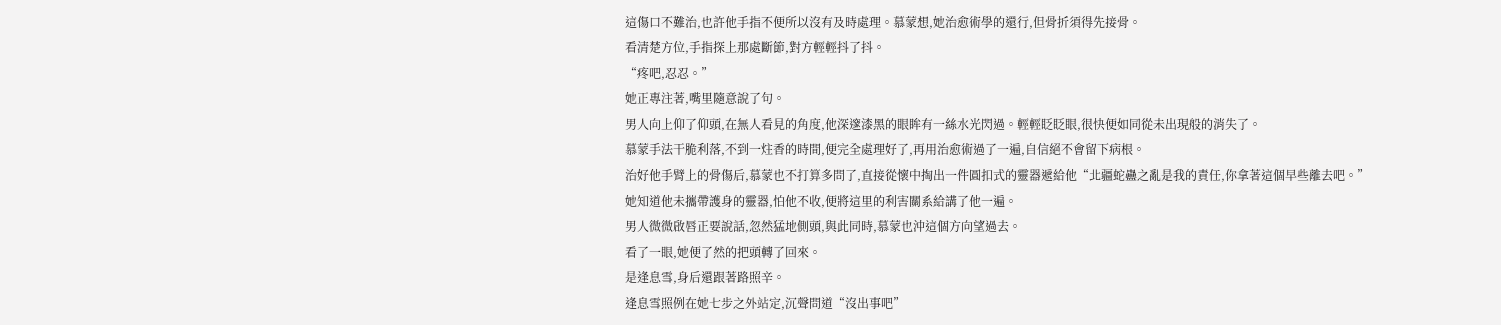這傷口不難治,也許他手指不便所以沒有及時處理。慕蒙想,她治愈術學的還行,但骨折須得先接骨。
看清楚方位,手指探上那處斷節,對方輕輕抖了抖。
“疼吧,忍忍。”
她正專注著,嘴里隨意說了句。
男人向上仰了仰頭,在無人看見的角度,他深邃漆黑的眼眸有一絲水光閃過。輕輕眨眨眼,很快便如同從未出現般的消失了。
慕蒙手法干脆利落,不到一炷香的時間,便完全處理好了,再用治愈術過了一遍,自信絕不會留下病根。
治好他手臂上的骨傷后,慕蒙也不打算多問了,直接從懷中掏出一件圓扣式的靈器遞給他“北疆蛇蠱之亂是我的責任,你拿著這個早些離去吧。”
她知道他未攜帶護身的靈器,怕他不收,便將這里的利害關系給講了他一遍。
男人微微啟唇正要說話,忽然猛地側頭,與此同時,慕蒙也沖這個方向望過去。
看了一眼,她便了然的把頭轉了回來。
是逢息雪,身后還跟著路照辛。
逢息雪照例在她七步之外站定,沉聲問道“沒出事吧”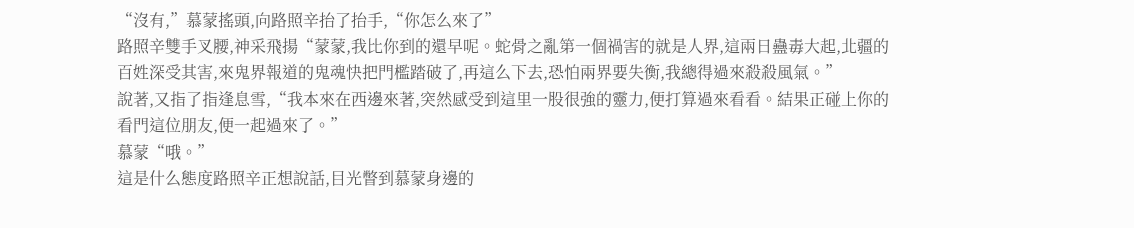“沒有,”慕蒙搖頭,向路照辛抬了抬手,“你怎么來了”
路照辛雙手叉腰,神采飛揚“蒙蒙,我比你到的還早呢。蛇骨之亂第一個禍害的就是人界,這兩日蠱毒大起,北疆的百姓深受其害,來鬼界報道的鬼魂快把門檻踏破了,再這么下去,恐怕兩界要失衡,我總得過來殺殺風氣。”
說著,又指了指逢息雪,“我本來在西邊來著,突然感受到這里一股很強的靈力,便打算過來看看。結果正碰上你的看門這位朋友,便一起過來了。”
慕蒙“哦。”
這是什么態度路照辛正想說話,目光瞥到慕蒙身邊的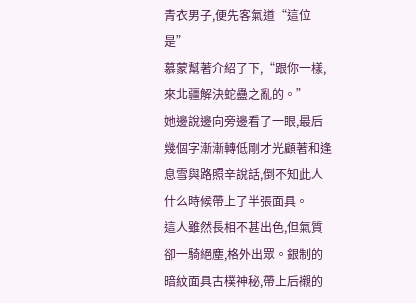青衣男子,便先客氣道“這位是”
慕蒙幫著介紹了下,“跟你一樣,來北疆解決蛇蠱之亂的。”
她邊說邊向旁邊看了一眼,最后幾個字漸漸轉低剛才光顧著和逢息雪與路照辛說話,倒不知此人什么時候帶上了半張面具。
這人雖然長相不甚出色,但氣質卻一騎絕塵,格外出眾。銀制的暗紋面具古樸神秘,帶上后襯的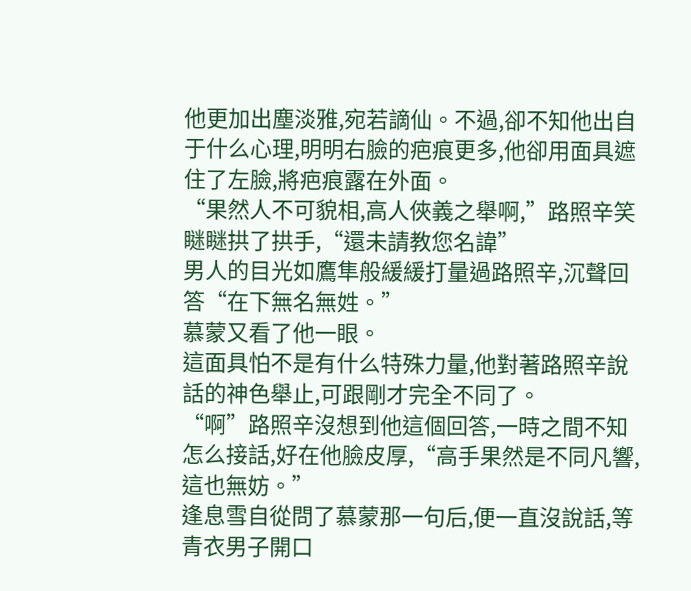他更加出塵淡雅,宛若謫仙。不過,卻不知他出自于什么心理,明明右臉的疤痕更多,他卻用面具遮住了左臉,將疤痕露在外面。
“果然人不可貌相,高人俠義之舉啊,”路照辛笑瞇瞇拱了拱手,“還未請教您名諱”
男人的目光如鷹隼般緩緩打量過路照辛,沉聲回答“在下無名無姓。”
慕蒙又看了他一眼。
這面具怕不是有什么特殊力量,他對著路照辛說話的神色舉止,可跟剛才完全不同了。
“啊”路照辛沒想到他這個回答,一時之間不知怎么接話,好在他臉皮厚,“高手果然是不同凡響,這也無妨。”
逢息雪自從問了慕蒙那一句后,便一直沒說話,等青衣男子開口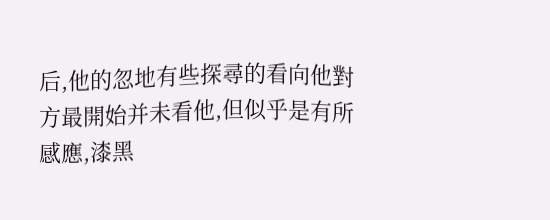后,他的忽地有些探尋的看向他對方最開始并未看他,但似乎是有所感應,漆黑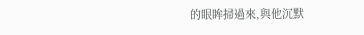的眼眸掃過來,與他沉默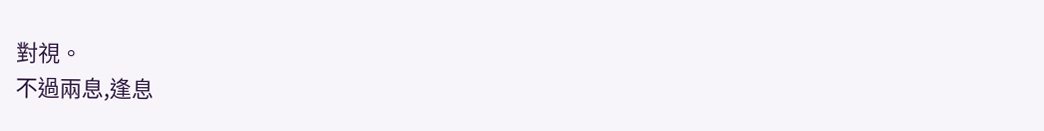對視。
不過兩息,逢息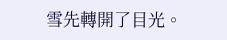雪先轉開了目光。